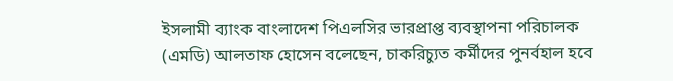ইসলামী ব্যাংক বাংলাদেশ পিএলসির ভারপ্রাপ্ত ব্যবস্থাপনা পরিচালক (এমডি) আলতাফ হোসেন বলেছেন, চাকরিচ্যুত কর্মীদের পুনর্বহাল হবে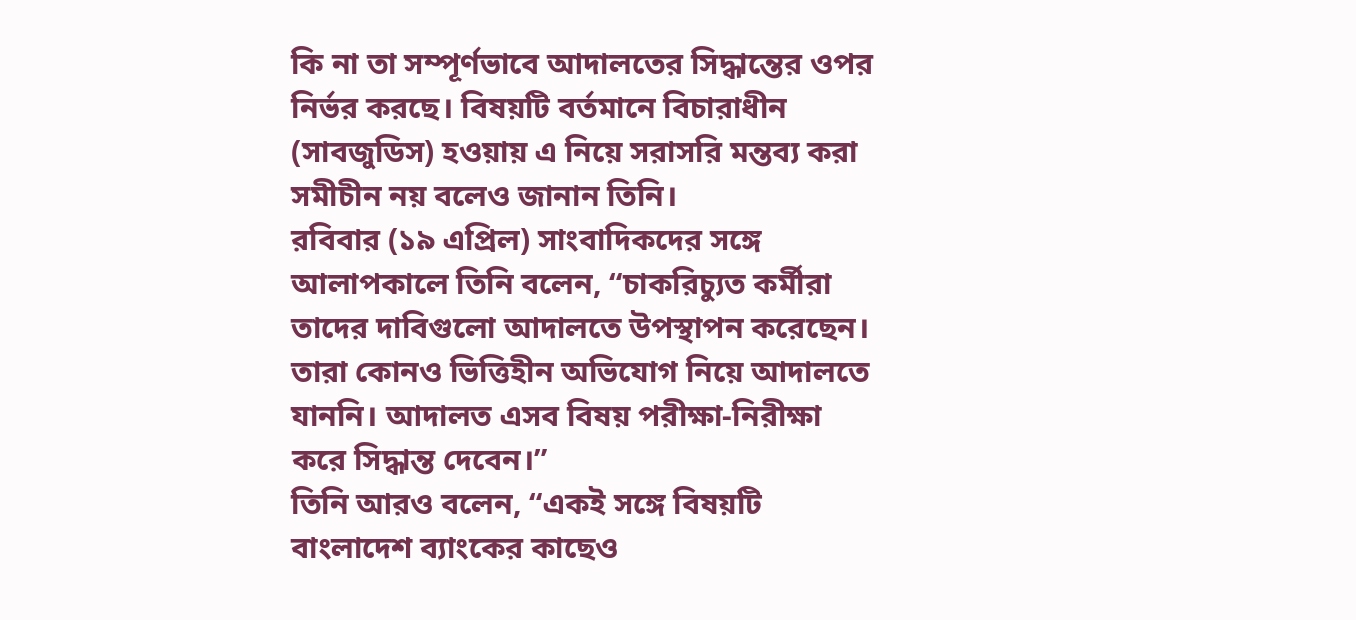কি না তা সম্পূর্ণভাবে আদালতের সিদ্ধান্তের ওপর নির্ভর করছে। বিষয়টি বর্তমানে বিচারাধীন (সাবজুডিস) হওয়ায় এ নিয়ে সরাসরি মন্তব্য করা সমীচীন নয় বলেও জানান তিনি।
রবিবার (১৯ এপ্রিল) সাংবাদিকদের সঙ্গে আলাপকালে তিনি বলেন, “চাকরিচ্যুত কর্মীরা তাদের দাবিগুলো আদালতে উপস্থাপন করেছেন। তারা কোনও ভিত্তিহীন অভিযোগ নিয়ে আদালতে যাননি। আদালত এসব বিষয় পরীক্ষা-নিরীক্ষা করে সিদ্ধান্ত দেবেন।”
তিনি আরও বলেন, “একই সঙ্গে বিষয়টি বাংলাদেশ ব্যাংকের কাছেও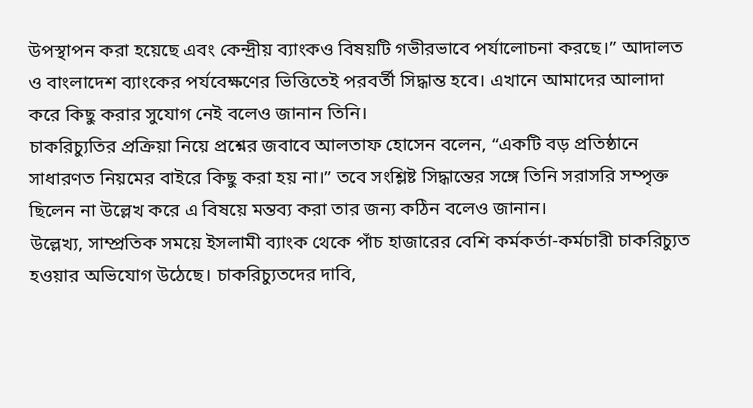উপস্থাপন করা হয়েছে এবং কেন্দ্রীয় ব্যাংকও বিষয়টি গভীরভাবে পর্যালোচনা করছে।” আদালত ও বাংলাদেশ ব্যাংকের পর্যবেক্ষণের ভিত্তিতেই পরবর্তী সিদ্ধান্ত হবে। এখানে আমাদের আলাদা করে কিছু করার সুযোগ নেই বলেও জানান তিনি।
চাকরিচ্যুতির প্রক্রিয়া নিয়ে প্রশ্নের জবাবে আলতাফ হোসেন বলেন, “একটি বড় প্রতিষ্ঠানে সাধারণত নিয়মের বাইরে কিছু করা হয় না।” তবে সংশ্লিষ্ট সিদ্ধান্তের সঙ্গে তিনি সরাসরি সম্পৃক্ত ছিলেন না উল্লেখ করে এ বিষয়ে মন্তব্য করা তার জন্য কঠিন বলেও জানান।
উল্লেখ্য, সাম্প্রতিক সময়ে ইসলামী ব্যাংক থেকে পাঁচ হাজারের বেশি কর্মকর্তা-কর্মচারী চাকরিচ্যুত হওয়ার অভিযোগ উঠেছে। চাকরিচ্যুতদের দাবি,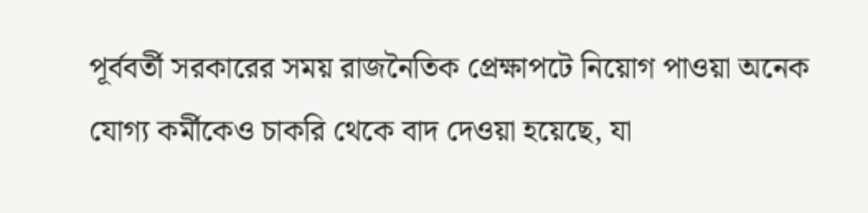পূর্ববর্তী সরকারের সময় রাজনৈতিক প্রেক্ষাপটে নিয়োগ পাওয়া অনেক যোগ্য কর্মীকেও চাকরি থেকে বাদ দেওয়া হয়েছে, যা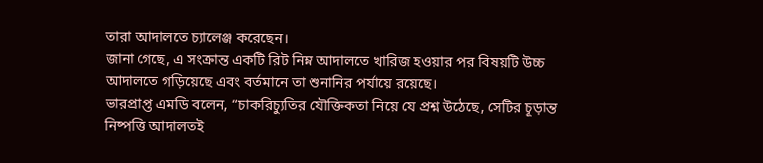তারা আদালতে চ্যালেঞ্জ করেছেন।
জানা গেছে, এ সংক্রান্ত একটি রিট নিম্ন আদালতে খারিজ হওয়ার পর বিষয়টি উচ্চ আদালতে গড়িয়েছে এবং বর্তমানে তা শুনানির পর্যায়ে রয়েছে।
ভারপ্রাপ্ত এমডি বলেন, “চাকরিচ্যুতির যৌক্তিকতা নিয়ে যে প্রশ্ন উঠেছে, সেটির চূড়ান্ত নিষ্পত্তি আদালতই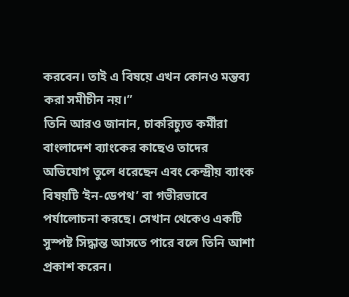করবেন। তাই এ বিষয়ে এখন কোনও মন্তব্য করা সমীচীন নয়।”
তিনি আরও জানান, চাকরিচ্যুত কর্মীরা বাংলাদেশ ব্যাংকের কাছেও তাদের অভিযোগ তুলে ধরেছেন এবং কেন্দ্রীয় ব্যাংক বিষয়টি ‘ইন-ডেপথ’ বা গভীরভাবে পর্যালোচনা করছে। সেখান থেকেও একটি সুস্পষ্ট সিদ্ধান্ত আসতে পারে বলে তিনি আশা প্রকাশ করেন।